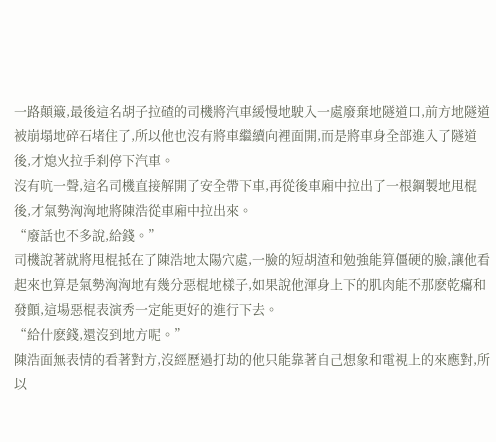一路顛簸,最後這名胡子拉碴的司機將汽車緩慢地駛入一處廢棄地隧道口,前方地隧道被崩塌地碎石堵住了,所以他也沒有將車繼續向裡面開,而是將車身全部進入了隧道後,才熄火拉手刹停下汽車。
沒有吭一聲,這名司機直接解開了安全帶下車,再從後車廂中拉出了一根鋼製地甩棍後,才氣勢洶洶地將陳浩從車廂中拉出來。
“廢話也不多說,給錢。”
司機說著就將甩棍抵在了陳浩地太陽穴處,一臉的短胡渣和勉強能算僵硬的臉,讓他看起來也算是氣勢洶洶地有幾分惡棍地樣子,如果說他渾身上下的肌肉能不那麽乾癟和發顫,這場惡棍表演秀一定能更好的進行下去。
“給什麽錢,還沒到地方呢。”
陳浩面無表情的看著對方,沒經歷過打劫的他只能靠著自己想象和電視上的來應對,所以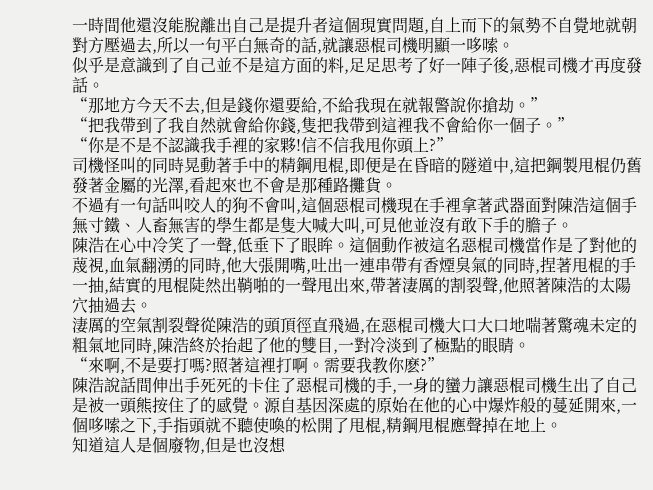一時間他還沒能脫離出自己是提升者這個現實問題,自上而下的氣勢不自覺地就朝對方壓過去,所以一句平白無奇的話,就讓惡棍司機明顯一哆嗦。
似乎是意識到了自己並不是這方面的料,足足思考了好一陣子後,惡棍司機才再度發話。
“那地方今天不去,但是錢你還要給,不給我現在就報警說你搶劫。”
“把我帶到了我自然就會給你錢,隻把我帶到這裡我不會給你一個子。”
“你是不是不認識我手裡的家夥!信不信我甩你頭上?”
司機怪叫的同時晃動著手中的精鋼甩棍,即便是在昏暗的隧道中,這把鋼製甩棍仍舊發著金屬的光澤,看起來也不會是那種路攤貨。
不過有一句話叫咬人的狗不會叫,這個惡棍司機現在手裡拿著武器面對陳浩這個手無寸鐵、人畜無害的學生都是隻大喊大叫,可見他並沒有敢下手的膽子。
陳浩在心中冷笑了一聲,低垂下了眼眸。這個動作被這名惡棍司機當作是了對他的蔑視,血氣翻湧的同時,他大張開嘴,吐出一連串帶有香煙臭氣的同時,捏著甩棍的手一抽,結實的甩棍陡然出鞘啪的一聲甩出來,帶著淒厲的割裂聲,他照著陳浩的太陽穴抽過去。
淒厲的空氣割裂聲從陳浩的頭頂徑直飛過,在惡棍司機大口大口地喘著驚魂未定的粗氣地同時,陳浩終於抬起了他的雙目,一對冷淡到了極點的眼睛。
“來啊,不是要打嗎?照著這裡打啊。需要我教你麽?”
陳浩說話間伸出手死死的卡住了惡棍司機的手,一身的蠻力讓惡棍司機生出了自己是被一頭熊按住了的感覺。源自基因深處的原始在他的心中爆炸般的蔓延開來,一個哆嗦之下,手指頭就不聽使喚的松開了甩棍,精鋼甩棍應聲掉在地上。
知道這人是個廢物,但是也沒想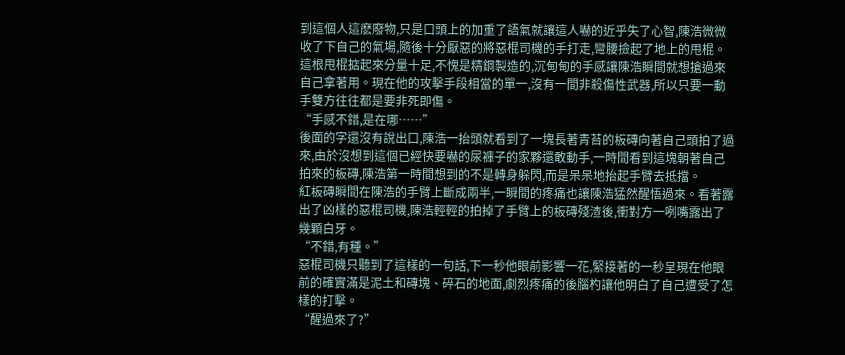到這個人這麽廢物,只是口頭上的加重了語氣就讓這人嚇的近乎失了心智,陳浩微微收了下自己的氣場,隨後十分厭惡的將惡棍司機的手打走,彎腰撿起了地上的甩棍。
這根甩棍掂起來分量十足,不愧是精鋼製造的,沉甸甸的手感讓陳浩瞬間就想搶過來自己拿著用。現在他的攻擊手段相當的單一,沒有一間非殺傷性武器,所以只要一動手雙方往往都是要非死即傷。
“手感不錯,是在哪……”
後面的字還沒有說出口,陳浩一抬頭就看到了一塊長著青苔的板磚向著自己頭拍了過來,由於沒想到這個已經快要嚇的尿褲子的家夥還敢動手,一時間看到這塊朝著自己拍來的板磚,陳浩第一時間想到的不是轉身躲閃,而是呆呆地抬起手臂去抵擋。
紅板磚瞬間在陳浩的手臂上斷成兩半,一瞬間的疼痛也讓陳浩猛然醒悟過來。看著露出了凶樣的惡棍司機,陳浩輕輕的拍掉了手臂上的板磚殘渣後,衝對方一咧嘴露出了幾顆白牙。
“不錯,有種。”
惡棍司機只聽到了這樣的一句話,下一秒他眼前影響一花,緊接著的一秒呈現在他眼前的確實滿是泥土和磚塊、碎石的地面,劇烈疼痛的後腦杓讓他明白了自己遭受了怎樣的打擊。
“醒過來了?”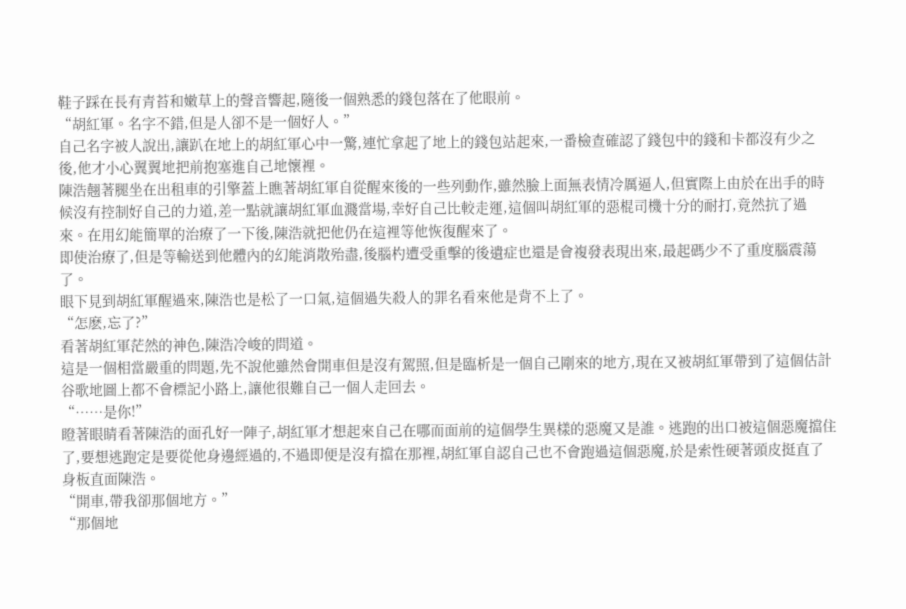鞋子踩在長有青苔和嫩草上的聲音響起,隨後一個熟悉的錢包落在了他眼前。
“胡紅軍。名字不錯,但是人卻不是一個好人。”
自己名字被人說出,讓趴在地上的胡紅軍心中一驚,連忙拿起了地上的錢包站起來,一番檢查確認了錢包中的錢和卡都沒有少之後,他才小心翼翼地把前抱塞進自己地懷裡。
陳浩翹著腿坐在出租車的引擎蓋上瞧著胡紅軍自從醒來後的一些列動作,雖然臉上面無表情冷厲逼人,但實際上由於在出手的時候沒有控制好自己的力道,差一點就讓胡紅軍血濺當場,幸好自己比較走運,這個叫胡紅軍的惡棍司機十分的耐打,竟然抗了過來。在用幻能簡單的治療了一下後,陳浩就把他仍在這裡等他恢復醒來了。
即使治療了,但是等輸送到他體內的幻能消散殆盡,後腦杓遭受重擊的後遺症也還是會複發表現出來,最起碼少不了重度腦震蕩了。
眼下見到胡紅軍醒過來,陳浩也是松了一口氣,這個過失殺人的罪名看來他是背不上了。
“怎麽,忘了?”
看著胡紅軍茫然的神色,陳浩冷峻的問道。
這是一個相當嚴重的問題,先不說他雖然會開車但是沒有駕照,但是臨析是一個自己剛來的地方,現在又被胡紅軍帶到了這個估計谷歌地圖上都不會標記小路上,讓他很難自己一個人走回去。
“……是你!”
瞪著眼睛看著陳浩的面孔好一陣子,胡紅軍才想起來自己在哪而面前的這個學生異樣的惡魔又是誰。逃跑的出口被這個惡魔擋住了,要想逃跑定是要從他身邊經過的,不過即便是沒有擋在那裡,胡紅軍自認自己也不會跑過這個惡魔,於是索性硬著頭皮挺直了身板直面陳浩。
“開車,帶我卻那個地方。”
“那個地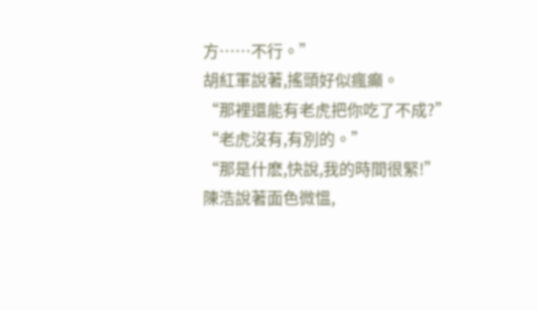方……不行。”
胡紅軍說著,搖頭好似瘋癲。
“那裡還能有老虎把你吃了不成?”
“老虎沒有,有別的。”
“那是什麽,快說,我的時間很緊!”
陳浩說著面色微慍,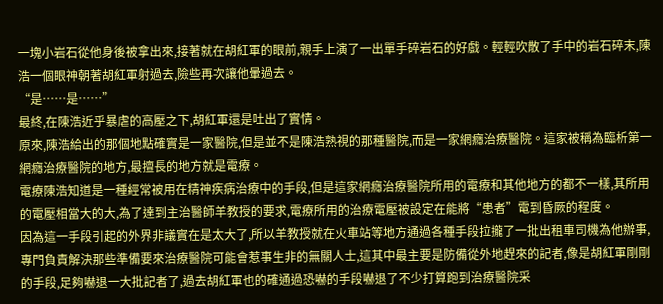一塊小岩石從他身後被拿出來,接著就在胡紅軍的眼前,親手上演了一出單手碎岩石的好戲。輕輕吹散了手中的岩石碎末,陳浩一個眼神朝著胡紅軍射過去,險些再次讓他暈過去。
“是……是……”
最終,在陳浩近乎暴虐的高壓之下,胡紅軍還是吐出了實情。
原來,陳浩給出的那個地點確實是一家醫院,但是並不是陳浩熟視的那種醫院,而是一家網癮治療醫院。這家被稱為臨析第一網癮治療醫院的地方,最擅長的地方就是電療。
電療陳浩知道是一種經常被用在精神疾病治療中的手段,但是這家網癮治療醫院所用的電療和其他地方的都不一樣,其所用的電壓相當大的大,為了達到主治醫師羊教授的要求,電療所用的治療電壓被設定在能將“患者”電到昏厥的程度。
因為這一手段引起的外界非議實在是太大了,所以羊教授就在火車站等地方通過各種手段拉攏了一批出租車司機為他辦事,專門負責解決那些準備要來治療醫院可能會惹事生非的無關人士,這其中最主要是防備從外地趕來的記者,像是胡紅軍剛剛的手段,足夠嚇退一大批記者了,過去胡紅軍也的確通過恐嚇的手段嚇退了不少打算跑到治療醫院采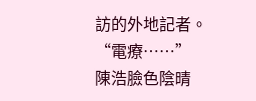訪的外地記者。
“電療……”
陳浩臉色陰晴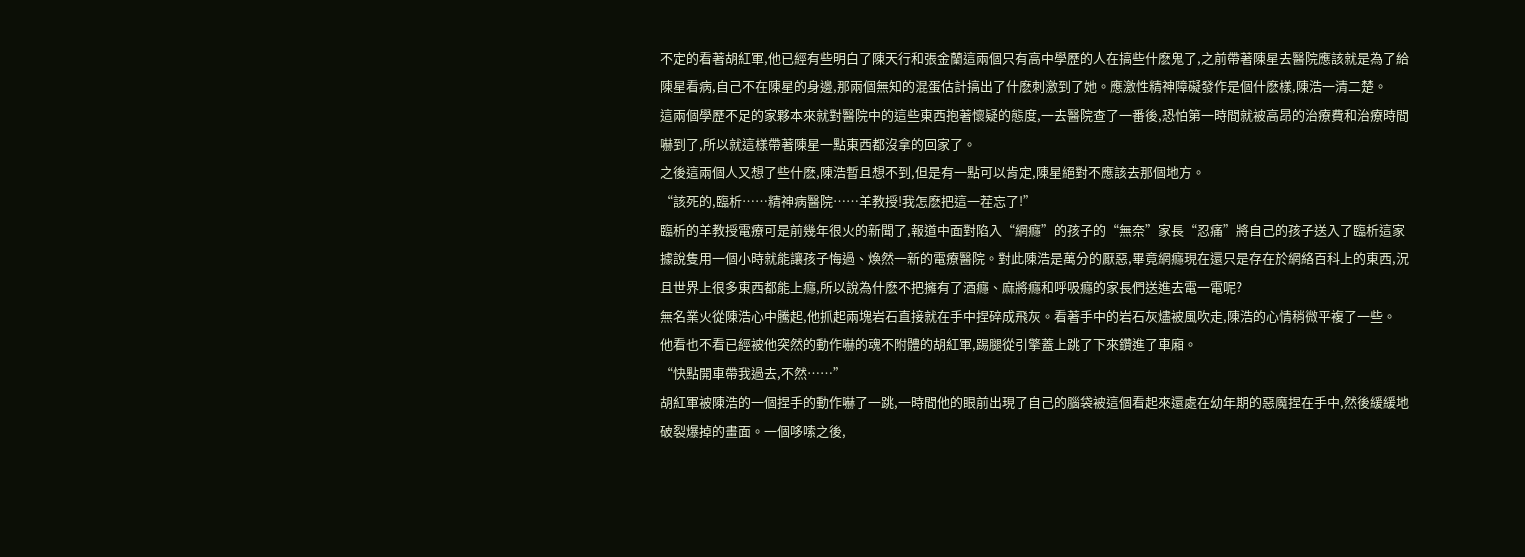不定的看著胡紅軍,他已經有些明白了陳天行和張金蘭這兩個只有高中學歷的人在搞些什麽鬼了,之前帶著陳星去醫院應該就是為了給陳星看病,自己不在陳星的身邊,那兩個無知的混蛋估計搞出了什麽刺激到了她。應激性精神障礙發作是個什麽樣,陳浩一清二楚。
這兩個學歷不足的家夥本來就對醫院中的這些東西抱著懷疑的態度,一去醫院查了一番後,恐怕第一時間就被高昂的治療費和治療時間嚇到了,所以就這樣帶著陳星一點東西都沒拿的回家了。
之後這兩個人又想了些什麽,陳浩暫且想不到,但是有一點可以肯定,陳星絕對不應該去那個地方。
“該死的,臨析……精神病醫院……羊教授!我怎麽把這一茬忘了!”
臨析的羊教授電療可是前幾年很火的新聞了,報道中面對陷入“網癮”的孩子的“無奈”家長“忍痛”將自己的孩子送入了臨析這家據說隻用一個小時就能讓孩子悔過、煥然一新的電療醫院。對此陳浩是萬分的厭惡,畢竟網癮現在還只是存在於網絡百科上的東西,況且世界上很多東西都能上癮,所以說為什麽不把擁有了酒癮、麻將癮和呼吸癮的家長們送進去電一電呢?
無名業火從陳浩心中騰起,他抓起兩塊岩石直接就在手中捏碎成飛灰。看著手中的岩石灰燼被風吹走,陳浩的心情稍微平複了一些。
他看也不看已經被他突然的動作嚇的魂不附體的胡紅軍,踢腿從引擎蓋上跳了下來鑽進了車廂。
“快點開車帶我過去,不然……”
胡紅軍被陳浩的一個捏手的動作嚇了一跳,一時間他的眼前出現了自己的腦袋被這個看起來還處在幼年期的惡魔捏在手中,然後緩緩地破裂爆掉的畫面。一個哆嗦之後,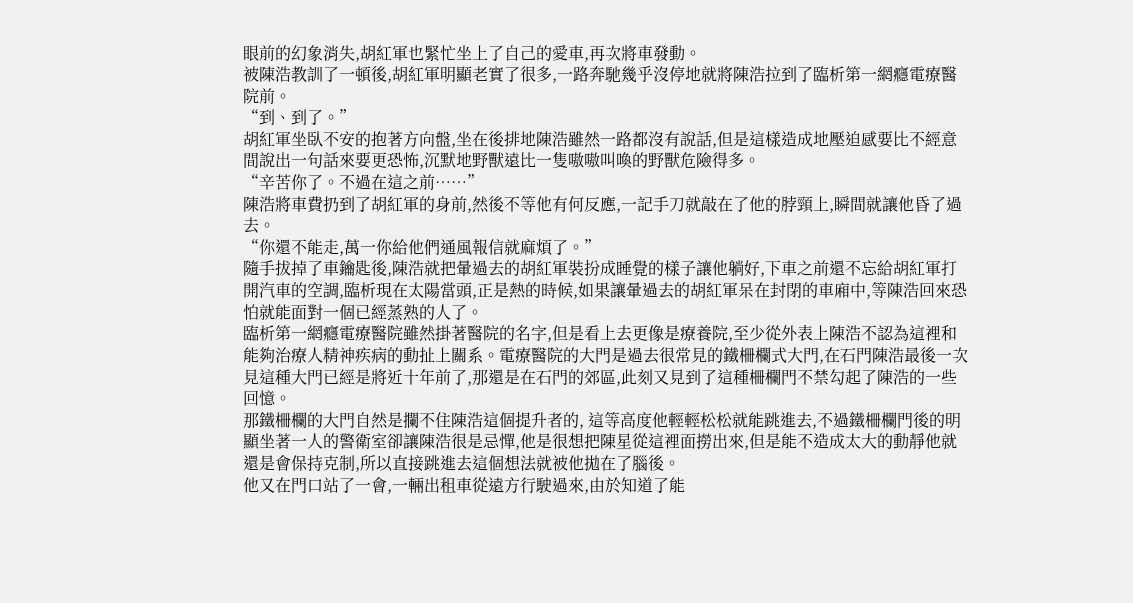眼前的幻象消失,胡紅軍也緊忙坐上了自己的愛車,再次將車發動。
被陳浩教訓了一頓後,胡紅軍明顯老實了很多,一路奔馳幾乎沒停地就將陳浩拉到了臨析第一網癮電療醫院前。
“到、到了。”
胡紅軍坐臥不安的抱著方向盤,坐在後排地陳浩雖然一路都沒有說話,但是這樣造成地壓迫感要比不經意間說出一句話來要更恐怖,沉默地野獸遠比一隻嗷嗷叫喚的野獸危險得多。
“辛苦你了。不過在這之前……”
陳浩將車費扔到了胡紅軍的身前,然後不等他有何反應,一記手刀就敲在了他的脖頸上,瞬間就讓他昏了過去。
“你還不能走,萬一你給他們通風報信就麻煩了。”
隨手拔掉了車鑰匙後,陳浩就把暈過去的胡紅軍裝扮成睡覺的樣子讓他躺好,下車之前還不忘給胡紅軍打開汽車的空調,臨析現在太陽當頭,正是熱的時候,如果讓暈過去的胡紅軍呆在封閉的車廂中,等陳浩回來恐怕就能面對一個已經蒸熟的人了。
臨析第一網癮電療醫院雖然掛著醫院的名字,但是看上去更像是療養院,至少從外表上陳浩不認為這裡和能夠治療人精神疾病的動扯上關系。電療醫院的大門是過去很常見的鐵柵欄式大門,在石門陳浩最後一次見這種大門已經是將近十年前了,那還是在石門的郊區,此刻又見到了這種柵欄門不禁勾起了陳浩的一些回憶。
那鐵柵欄的大門自然是攔不住陳浩這個提升者的, 這等高度他輕輕松松就能跳進去,不過鐵柵欄門後的明顯坐著一人的警衛室卻讓陳浩很是忌憚,他是很想把陳星從這裡面撈出來,但是能不造成太大的動靜他就還是會保持克制,所以直接跳進去這個想法就被他拋在了腦後。
他又在門口站了一會,一輛出租車從遠方行駛過來,由於知道了能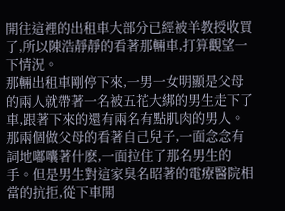開往這裡的出租車大部分已經被羊教授收買了,所以陳浩靜靜的看著那輛車,打算觀望一下情況。
那輛出租車剛停下來,一男一女明顯是父母的兩人就帶著一名被五花大綁的男生走下了車,跟著下來的還有兩名有點肌肉的男人。
那兩個做父母的看著自己兒子,一面念念有詞地嘟囔著什麽,一面拉住了那名男生的手。但是男生對這家臭名昭著的電療醫院相當的抗拒,從下車開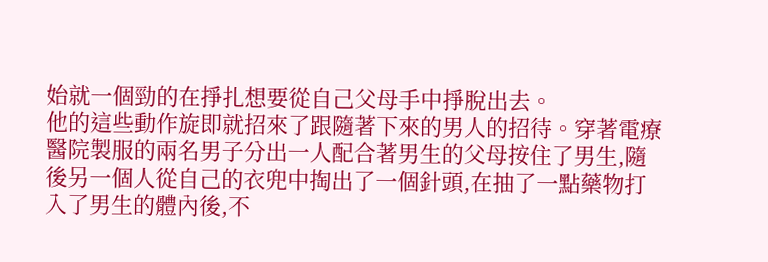始就一個勁的在掙扎想要從自己父母手中掙脫出去。
他的這些動作旋即就招來了跟隨著下來的男人的招待。穿著電療醫院製服的兩名男子分出一人配合著男生的父母按住了男生,隨後另一個人從自己的衣兜中掏出了一個針頭,在抽了一點藥物打入了男生的體內後,不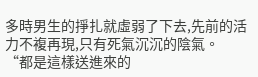多時男生的掙扎就虛弱了下去,先前的活力不複再現,只有死氣沉沉的陰氣。
“都是這樣送進來的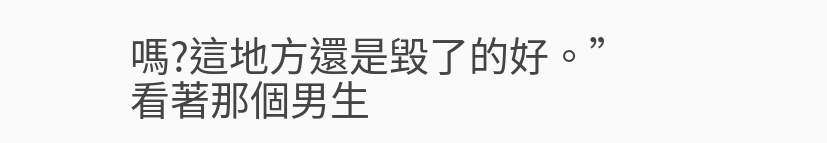嗎?這地方還是毀了的好。”
看著那個男生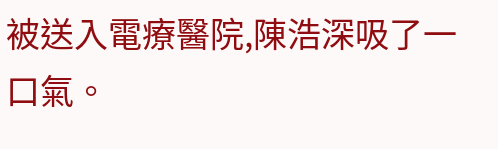被送入電療醫院,陳浩深吸了一口氣。